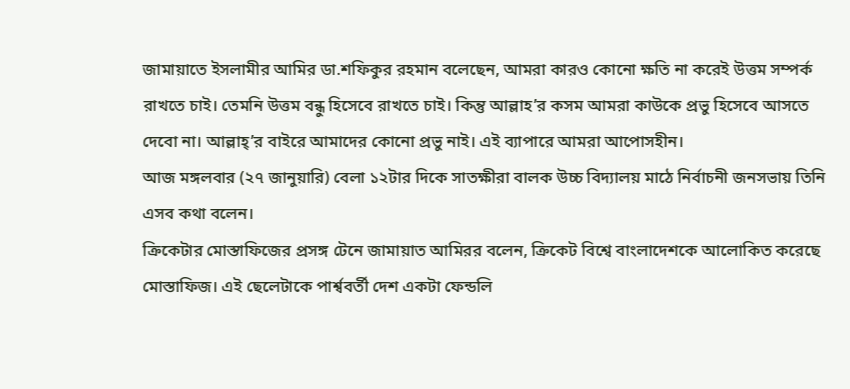জামায়াতে ইসলামীর আমির ডা.শফিকুর রহমান বলেছেন, আমরা কারও কোনো ক্ষতি না করেই উত্তম সম্পর্ক রাখতে চাই। তেমনি উত্তম বন্ধু হিসেবে রাখতে চাই। কিন্তু আল্লাহ’র কসম আমরা কাউকে প্রভু হিসেবে আসতে দেবো না। আল্লাহ্’র বাইরে আমাদের কোনো প্রভু নাই। এই ব্যাপারে আমরা আপোসহীন।
আজ মঙ্গলবার (২৭ জানুয়ারি) বেলা ১২টার দিকে সাতক্ষীরা বালক উচ্চ বিদ্যালয় মাঠে নির্বাচনী জনসভায় তিনি এসব কথা বলেন।
ক্রিকেটার মোস্তাফিজের প্রসঙ্গ টেনে জামায়াত আমিরর বলেন, ক্রিকেট বিশ্বে বাংলাদেশকে আলোকিত করেছে মোস্তাফিজ। এই ছেলেটাকে পার্শ্ববর্তী দেশ একটা ফেন্ডলি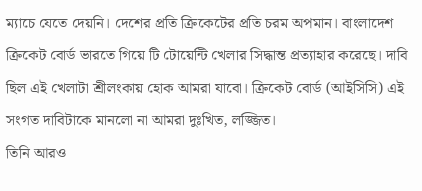ম্যাচে যেতে দেয়নি। দেশের প্রতি ক্রিকেটের প্রতি চরম অপমান। বাংলাদেশ ক্রিকেট বোর্ড ভারতে গিয়ে টি টোয়েন্টি খেলার সিদ্ধান্ত প্রত্যাহার করেছে। দাবি ছিল এই খেলাটা শ্রীলংকায় হোক আমরা যাবো। ক্রিকেট বোর্ড (আইসিসি) এই সংগত দাবিটাকে মানলো না আমরা দুঃখিত, লজ্জিত।
তিনি আরও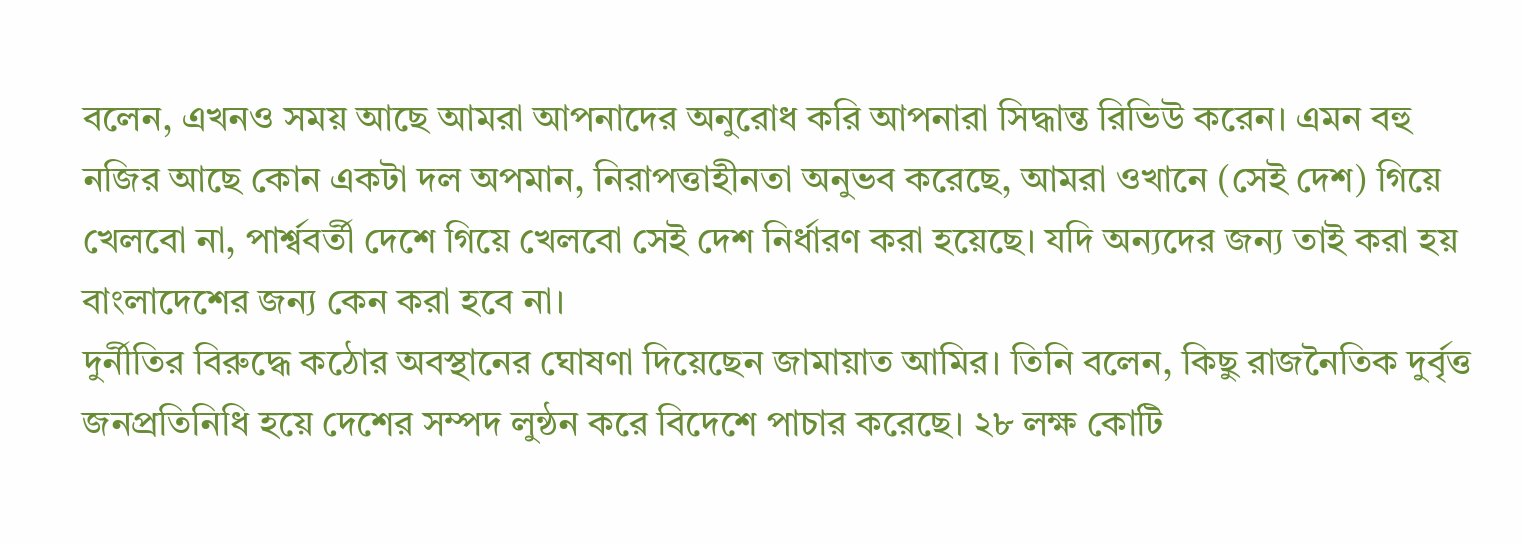বলেন, এখনও সময় আছে আমরা আপনাদের অনুরোধ করি আপনারা সিদ্ধান্ত রিভিউ করেন। এমন বহু নজির আছে কোন একটা দল অপমান, নিরাপত্তাহীনতা অনুভব করেছে, আমরা ওখানে (সেই দেশ) গিয়ে খেলবো না, পার্শ্ববর্তী দেশে গিয়ে খেলবো সেই দেশ নির্ধারণ করা হয়েছে। যদি অন্যদের জন্য তাই করা হয় বাংলাদেশের জন্য কেন করা হবে না।
দুর্নীতির বিরুদ্ধে কঠোর অবস্থানের ঘোষণা দিয়েছেন জামায়াত আমির। তিনি বলেন, কিছু রাজনৈতিক দুর্বৃত্ত জনপ্রতিনিধি হয়ে দেশের সম্পদ লুন্ঠন করে বিদেশে পাচার করেছে। ২৮ লক্ষ কোটি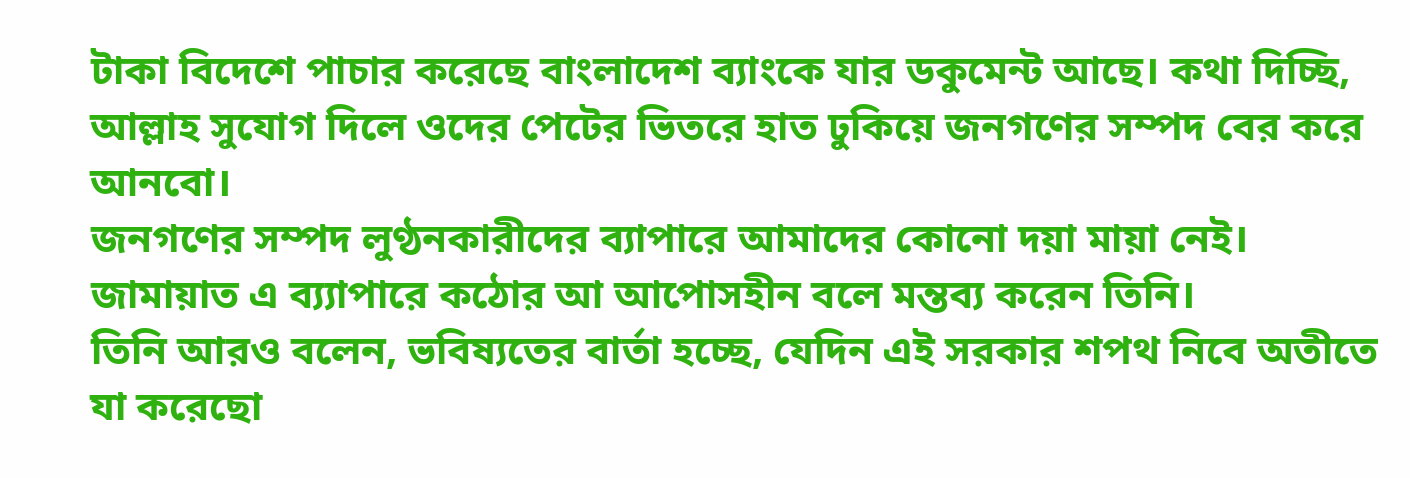টাকা বিদেশে পাচার করেছে বাংলাদেশ ব্যাংকে যার ডকুমেন্ট আছে। কথা দিচ্ছি, আল্লাহ সুযোগ দিলে ওদের পেটের ভিতরে হাত ঢুকিয়ে জনগণের সম্পদ বের করে আনবো।
জনগণের সম্পদ লুণ্ঠনকারীদের ব্যাপারে আমাদের কোনো দয়া মায়া নেই। জামায়াত এ ব্য্যাপারে কঠোর আ আপোসহীন বলে মন্তব্য করেন তিনি।
তিনি আরও বলেন, ভবিষ্যতের বার্তা হচ্ছে, যেদিন এই সরকার শপথ নিবে অতীতে যা করেছো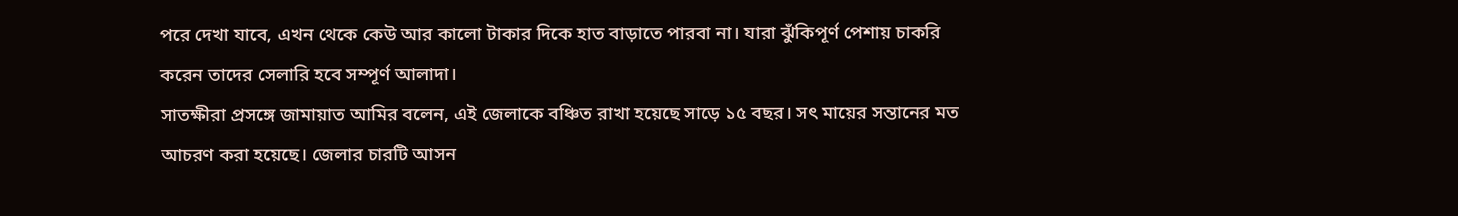পরে দেখা যাবে, এখন থেকে কেউ আর কালো টাকার দিকে হাত বাড়াতে পারবা না। যারা ঝুঁকিপূর্ণ পেশায় চাকরি করেন তাদের সেলারি হবে সম্পূর্ণ আলাদা।
সাতক্ষীরা প্রসঙ্গে জামায়াত আমির বলেন, এই জেলাকে বঞ্চিত রাখা হয়েছে সাড়ে ১৫ বছর। সৎ মায়ের সন্তানের মত আচরণ করা হয়েছে। জেলার চারটি আসন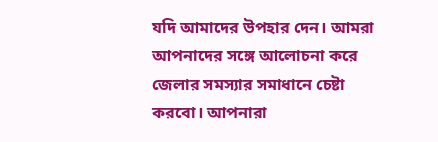যদি আমাদের উপহার দেন। আমরা আপনাদের সঙ্গে আলোচনা করে জেলার সমস্যার সমাধানে চেষ্টা করবো। আপনারা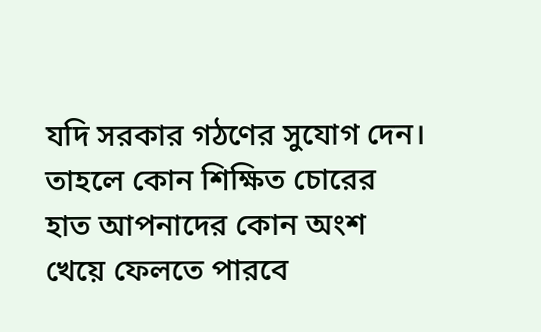যদি সরকার গঠণের সুযোগ দেন। তাহলে কোন শিক্ষিত চোরের হাত আপনাদের কোন অংশ খেয়ে ফেলতে পারবে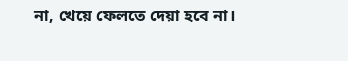না, খেয়ে ফেলতে দেয়া হবে না।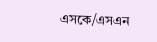এসকে/এসএন